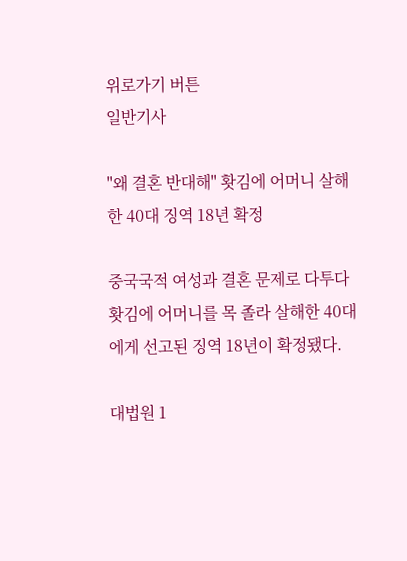위로가기 버튼
일반기사

"왜 결혼 반대해" 홧김에 어머니 살해한 40대 징역 18년 확정

중국국적 여성과 결혼 문제로 다투다 홧김에 어머니를 목 졸라 살해한 40대에게 선고된 징역 18년이 확정됐다.

대법원 1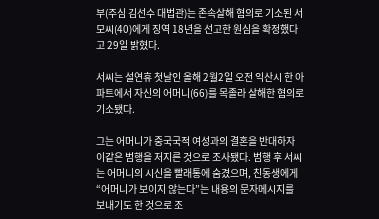부(주심 김선수 대법관)는 존속살해 혐의로 기소된 서모씨(40)에게 징역 18년을 선고한 원심을 확정했다고 29일 밝혔다.

서씨는 설연휴 첫날인 올해 2월2일 오전 익산시 한 아파트에서 자신의 어머니(66)를 목졸라 살해한 혐의로 기소됐다.

그는 어머니가 중국국적 여성과의 결혼을 반대하자 이같은 범행을 저지른 것으로 조사됐다. 범행 후 서씨는 어머니의 시신을 빨래통에 숨겼으며, 친동생에게 “어머니가 보이지 않는다”는 내용의 문자메시지를 보내기도 한 것으로 조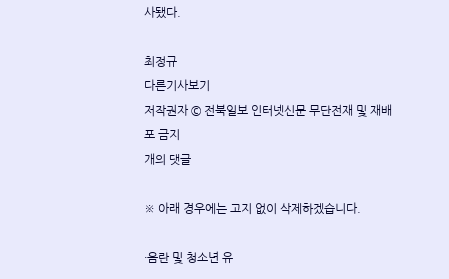사됐다.

최정규
다른기사보기
저작권자 © 전북일보 인터넷신문 무단전재 및 재배포 금지
개의 댓글

※ 아래 경우에는 고지 없이 삭제하겠습니다.

·음란 및 청소년 유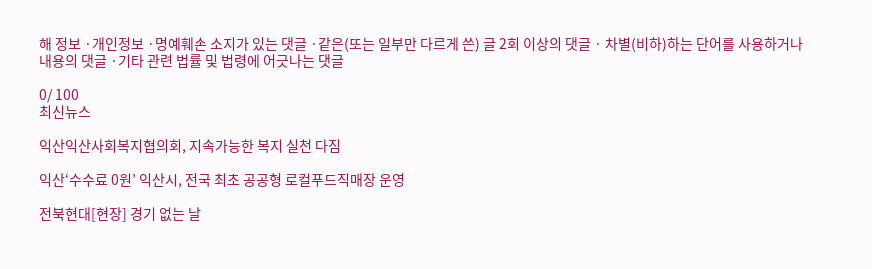해 정보 ·개인정보 ·명예훼손 소지가 있는 댓글 ·같은(또는 일부만 다르게 쓴) 글 2회 이상의 댓글 · 차별(비하)하는 단어를 사용하거나 내용의 댓글 ·기타 관련 법률 및 법령에 어긋나는 댓글

0/ 100
최신뉴스

익산익산사회복지협의회, 지속가능한 복지 실천 다짐

익산‘수수료 0원’ 익산시, 전국 최초 공공형 로컬푸드직매장 운영

전북현대[현장] 경기 없는 날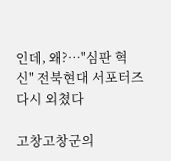인데, 왜?⋯"심판 혁신" 전북현대 서포터즈 다시 외쳤다

고창고창군의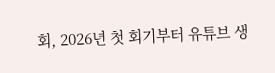회, 2026년 첫 회기부터 유튜브 생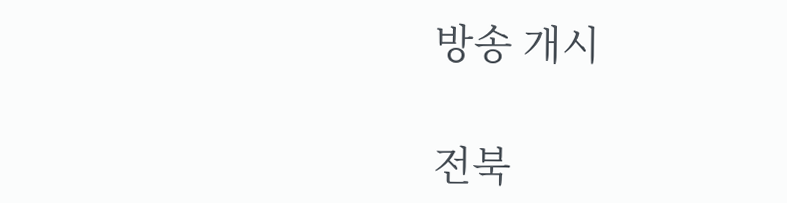방송 개시

전북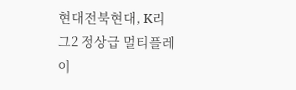현대전북현대, K리그2 정상급 멀티플레이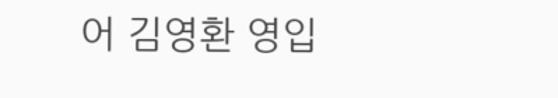어 김영환 영입